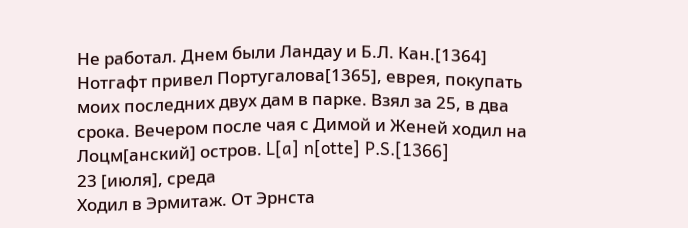Не работал. Днем были Ландау и Б.Л. Кан.[1364] Нотгафт привел Португалова[1365], еврея, покупать моих последних двух дам в парке. Взял за 25, в два срока. Вечером после чая с Димой и Женей ходил на Лоцм[анский] остров. L[a] n[otte] P.S.[1366]
23 [июля], среда
Ходил в Эрмитаж. От Эрнста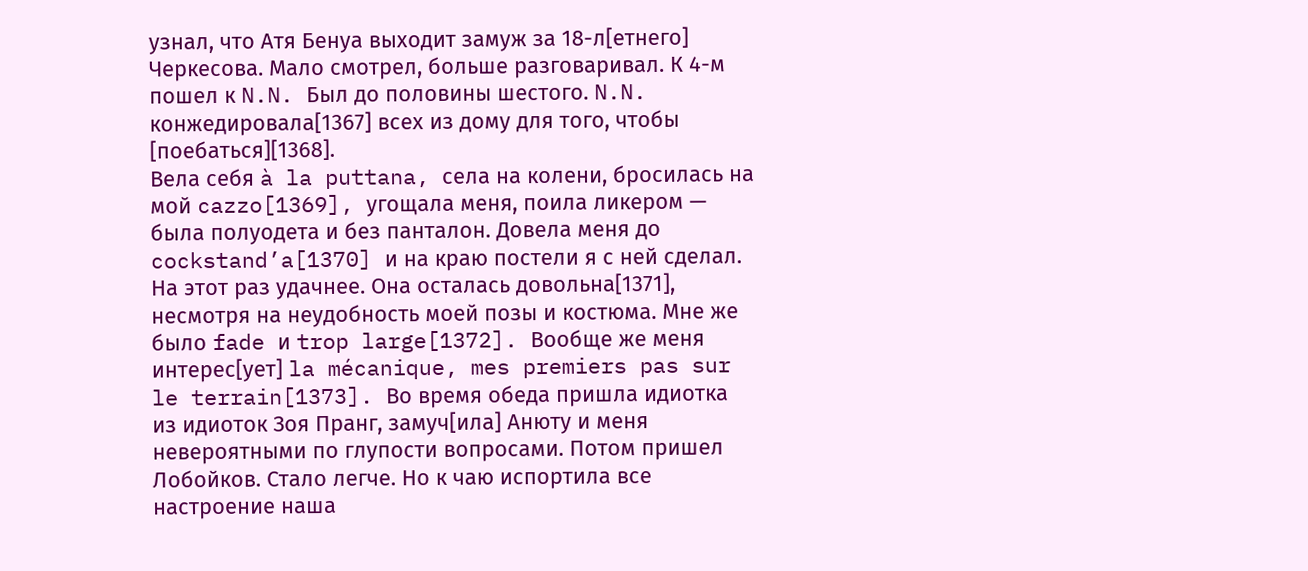узнал, что Атя Бенуа выходит замуж за 18-л[етнего] Черкесова. Мало смотрел, больше разговаривал. К 4-м пошел к N.N. Был до половины шестого. N.N. конжедировала[1367] всех из дому для того, чтобы [поебаться][1368].
Вела себя à la puttana, села на колени, бросилась на мой cazzo[1369], угощала меня, поила ликером — была полуодета и без панталон. Довела меня до cockstand’a[1370] и на краю постели я с ней сделал. На этот раз удачнее. Она осталась довольна[1371], несмотря на неудобность моей позы и костюма. Мне же было fade и trop large[1372]. Вообще же меня интерес[ует] la mécanique, mes premiers pas sur le terrain[1373]. Во время обеда пришла идиотка из идиоток Зоя Пранг, замуч[ила] Анюту и меня невероятными по глупости вопросами. Потом пришел Лобойков. Стало легче. Но к чаю испортила все настроение наша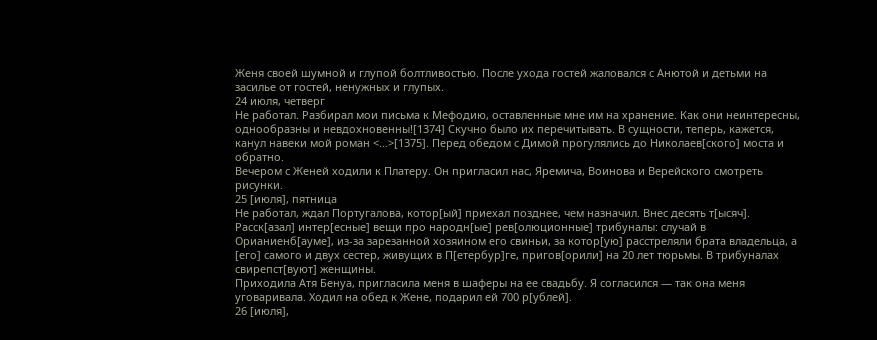Женя своей шумной и глупой болтливостью. После ухода гостей жаловался с Анютой и детьми на засилье от гостей, ненужных и глупых.
24 июля, четверг
Не работал. Разбирал мои письма к Мефодию, оставленные мне им на хранение. Как они неинтересны, однообразны и невдохновенны![1374] Скучно было их перечитывать. В сущности, теперь, кажется, канул навеки мой роман <…>[1375]. Перед обедом с Димой прогулялись до Николаев[ского] моста и обратно.
Вечером с Женей ходили к Платеру. Он пригласил нас, Яремича, Воинова и Верейского смотреть рисунки.
25 [июля], пятница
Не работал, ждал Португалова, котор[ый] приехал позднее, чем назначил. Внес десять т[ысяч].
Расск[азал] интер[есные] вещи про народн[ые] рев[олюционные] трибуналы: случай в Орианиенб[ауме], из-за зарезанной хозяином его свиньи, за котор[ую] расстреляли брата владельца, а [его] самого и двух сестер, живущих в П[етербур]ге, пригов[орили] на 20 лет тюрьмы. В трибуналах свирепст[вуют] женщины.
Приходила Атя Бенуа, пригласила меня в шаферы на ее свадьбу. Я согласился — так она меня уговаривала. Ходил на обед к Жене, подарил ей 700 р[ублей].
26 [июля],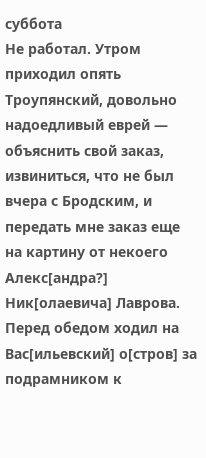суббота
Не работал. Утром приходил опять Троупянский, довольно надоедливый еврей — объяснить свой заказ, извиниться, что не был вчера с Бродским, и передать мне заказ еще на картину от некоего Алекс[андра?] Ник[олаевича] Лаврова. Перед обедом ходил на Вас[ильевский] о[стров] за подрамником к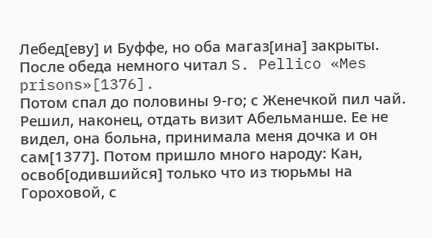Лебед[еву] и Буффе, но оба магаз[ина] закрыты. После обеда немного читал S. Pellico «Mes prisons»[1376].
Потом спал до половины 9-го; с Женечкой пил чай. Решил, наконец, отдать визит Абельманше. Ее не видел, она больна, принимала меня дочка и он сам[1377]. Потом пришло много народу: Кан, освоб[одившийся] только что из тюрьмы на Гороховой, с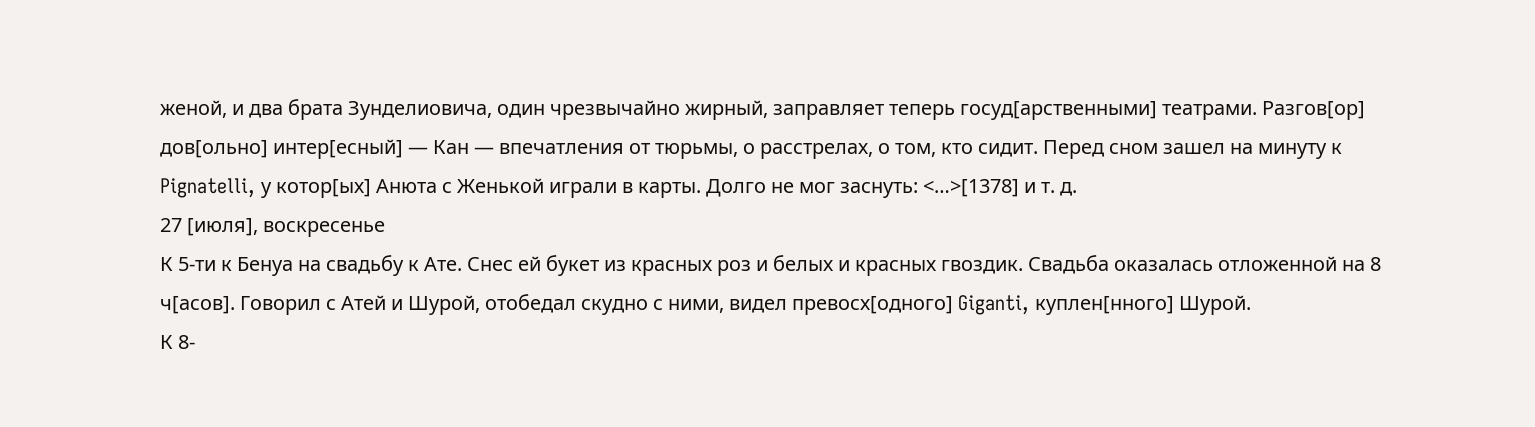женой, и два брата Зунделиовича, один чрезвычайно жирный, заправляет теперь госуд[арственными] театрами. Разгов[ор] дов[ольно] интер[есный] — Кан — впечатления от тюрьмы, о расстрелах, о том, кто сидит. Перед сном зашел на минуту к Pignatelli, у котор[ых] Анюта с Женькой играли в карты. Долго не мог заснуть: <…>[1378] и т. д.
27 [июля], воскресенье
К 5-ти к Бенуа на свадьбу к Ате. Снес ей букет из красных роз и белых и красных гвоздик. Свадьба оказалась отложенной на 8 ч[асов]. Говорил с Атей и Шурой, отобедал скудно с ними, видел превосх[одного] Giganti, куплен[нного] Шурой.
К 8-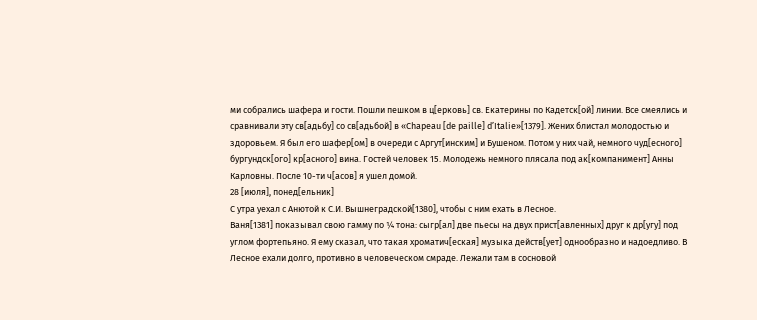ми собрались шафера и гости. Пошли пешком в ц[ерковь] св. Екатерины по Кадетск[ой] линии. Все смеялись и сравнивали эту св[адьбу] со св[адьбой] в «Chapeau [de paille] d’Italie»[1379]. Жених блистал молодостью и здоровьем. Я был его шафер[ом] в очереди с Аргут[инским] и Бушеном. Потом у них чай, немного чуд[есного] бургундск[ого] кр[асного] вина. Гостей человек 15. Молодежь немного плясала под ак[компанимент] Анны Карловны. После 10-ти ч[асов] я ушел домой.
28 [июля], понед[ельник]
С утра уехал с Анютой к С.И. Вышнеградской[1380], чтобы с ним ехать в Лесное.
Ваня[1381] показывал свою гамму по ¼ тона: сыгр[ал] две пьесы на двух прист[авленных] друг к др[угу] под углом фортепьяно. Я ему сказал, что такая хроматич[еская] музыка действ[ует] однообразно и надоедливо. В Лесное ехали долго, противно в человеческом смраде. Лежали там в сосновой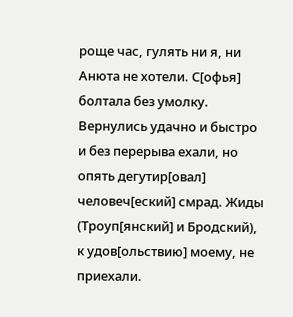роще час, гулять ни я, ни Анюта не хотели. С[офья] болтала без умолку. Вернулись удачно и быстро и без перерыва ехали, но опять дегутир[овал] человеч[еский] смрад. Жиды (Троуп[янский] и Бродский), к удов[ольствию] моему, не приехали.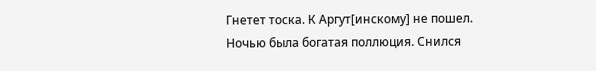Гнетет тоска. К Аргут[инскому] не пошел. Ночью была богатая поллюция. Снился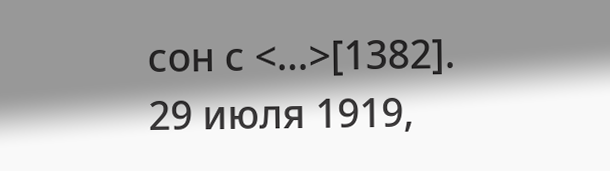сон с <…>[1382].
29 июля 1919,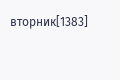вторник[1383]